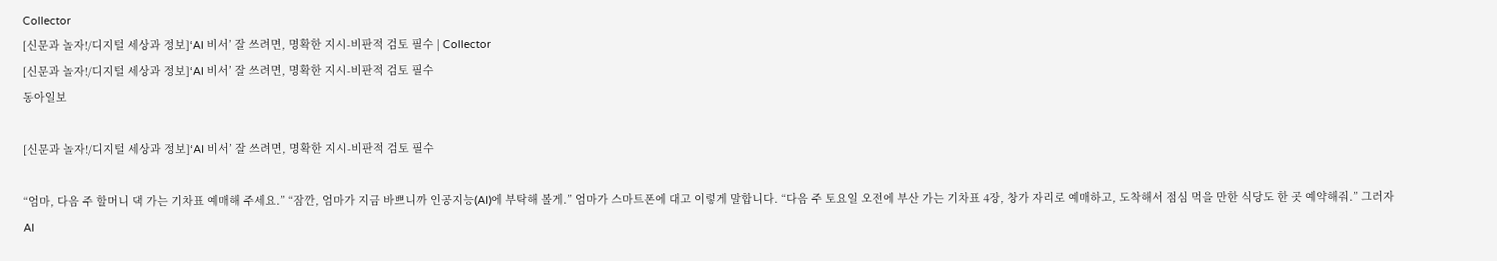Collector
[신문과 놀자!/디지털 세상과 정보]‘AI 비서’ 잘 쓰려면, 명확한 지시-비판적 검토 필수 | Collector
[신문과 놀자!/디지털 세상과 정보]‘AI 비서’ 잘 쓰려면, 명확한 지시-비판적 검토 필수
동아일보

[신문과 놀자!/디지털 세상과 정보]‘AI 비서’ 잘 쓰려면, 명확한 지시-비판적 검토 필수

“엄마, 다음 주 할머니 댁 가는 기차표 예매해 주세요.” “잠깐, 엄마가 지금 바쁘니까 인공지능(AI)에 부탁해 볼게.” 엄마가 스마트폰에 대고 이렇게 말합니다. “다음 주 토요일 오전에 부산 가는 기차표 4장, 창가 자리로 예매하고, 도착해서 점심 먹을 만한 식당도 한 곳 예약해줘.” 그러자 AI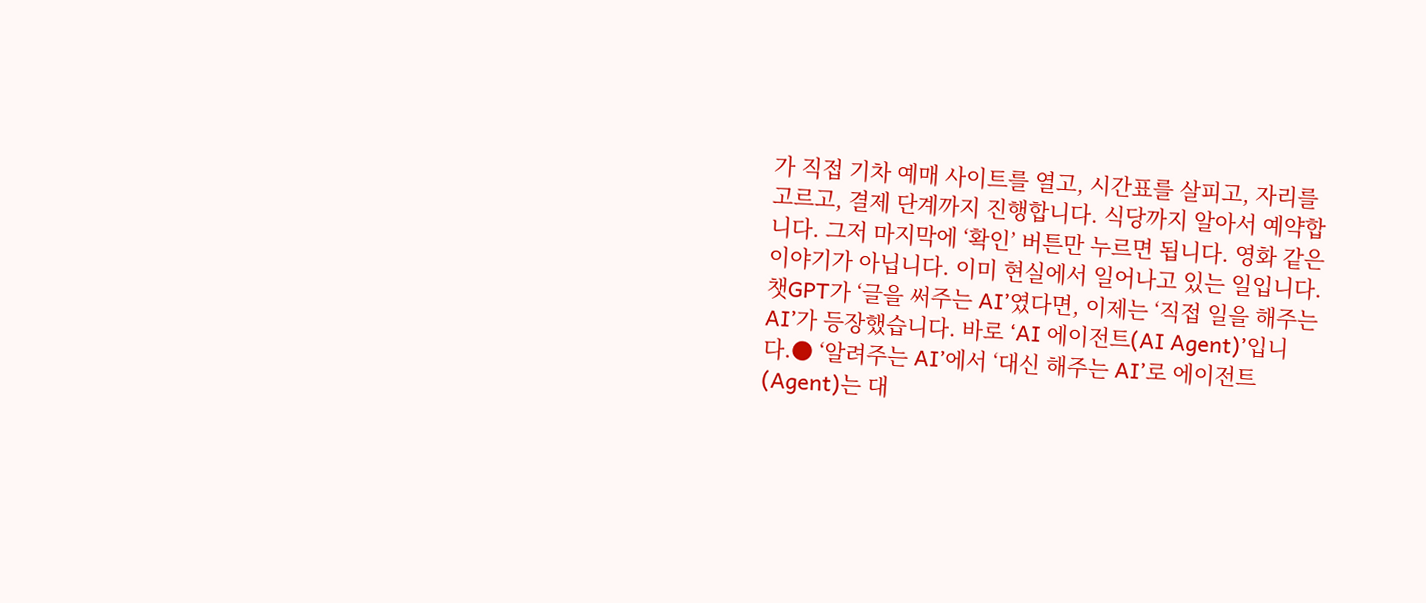가 직접 기차 예매 사이트를 열고, 시간표를 살피고, 자리를 고르고, 결제 단계까지 진행합니다. 식당까지 알아서 예약합니다. 그저 마지막에 ‘확인’ 버튼만 누르면 됩니다. 영화 같은 이야기가 아닙니다. 이미 현실에서 일어나고 있는 일입니다. 챗GPT가 ‘글을 써주는 AI’였다면, 이제는 ‘직접 일을 해주는 AI’가 등장했습니다. 바로 ‘AI 에이전트(AI Agent)’입니다.● ‘알려주는 AI’에서 ‘대신 해주는 AI’로 에이전트(Agent)는 대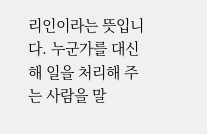리인이라는 뜻입니다. 누군가를 대신해 일을 처리해 주는 사람을 말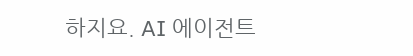하지요. AI 에이전트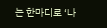는 한마디로 ‘나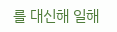를 대신해 일해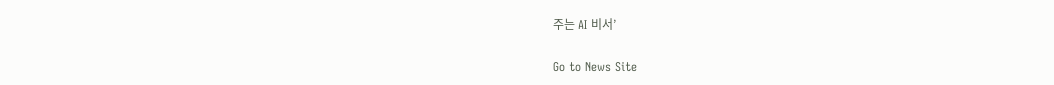주는 AI 비서’

Go to News Site